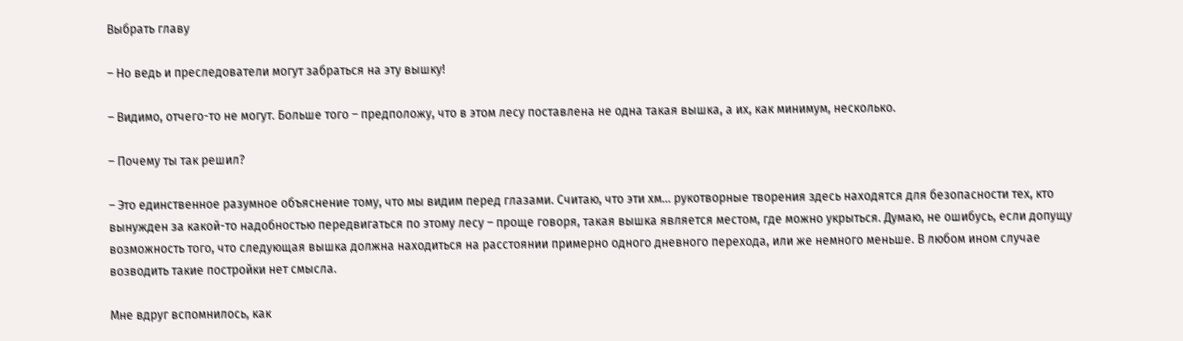Выбрать главу

– Но ведь и преследователи могут забраться на эту вышку!

– Видимо, отчего-то не могут. Больше того – предположу, что в этом лесу поставлена не одна такая вышка, а их, как минимум, несколько.

– Почему ты так решил?

– Это единственное разумное объяснение тому, что мы видим перед глазами. Считаю, что эти хм... рукотворные творения здесь находятся для безопасности тех, кто вынужден за какой-то надобностью передвигаться по этому лесу – проще говоря, такая вышка является местом, где можно укрыться. Думаю, не ошибусь, если допущу возможность того, что следующая вышка должна находиться на расстоянии примерно одного дневного перехода, или же немного меньше. В любом ином случае возводить такие постройки нет смысла.

Мне вдруг вспомнилось, как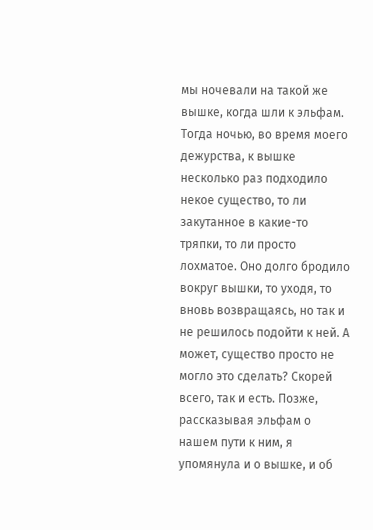мы ночевали на такой же вышке, когда шли к эльфам. Тогда ночью, во время моего дежурства, к вышке несколько раз подходило некое существо, то ли закутанное в какие-то тряпки, то ли просто лохматое. Оно долго бродило вокруг вышки, то уходя, то вновь возвращаясь, но так и не решилось подойти к ней. А может, существо просто не могло это сделать? Скорей всего, так и есть. Позже, рассказывая эльфам о нашем пути к ним, я упомянула и о вышке, и об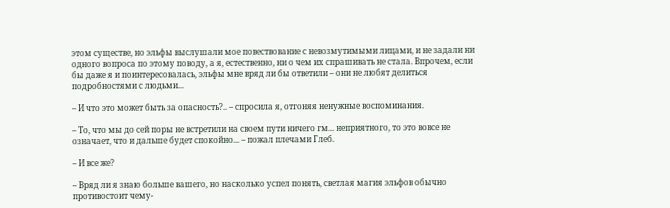этом существе, но эльфы выслушали мое повествование с невозмутимыми лицами, и не задали ни одного вопроса по этому поводу, а я, естественно, ни о чем их спрашивать не стала. Впрочем, если бы даже я и поинтересовалась, эльфы мне вряд ли бы ответили – они не любят делиться подробностями с людьми...

– И что это может быть за опасность?.. – спросила я, отгоняя ненужные воспоминания.

– То, что мы до сей поры не встретили на своем пути ничего гм... неприятного, то это вовсе не означает, что и дальше будет спокойно... – пожал плечами Глеб.

– И все же?

– Вряд ли я знаю больше вашего, но насколько успел понять, светлая магия эльфов обычно противостоит чему-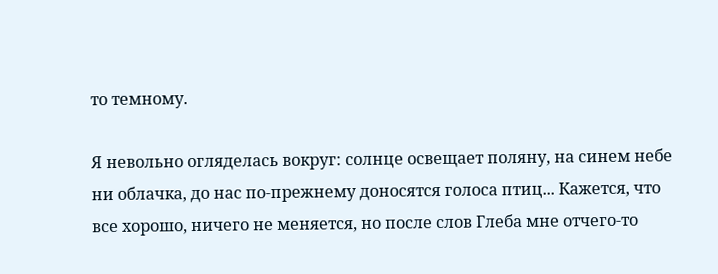то темному.

Я невольно огляделась вокруг: солнце освещает поляну, на синем небе ни облачка, до нас по-прежнему доносятся голоса птиц... Кажется, что все хорошо, ничего не меняется, но после слов Глеба мне отчего-то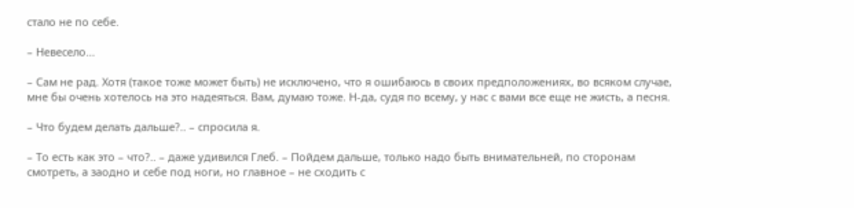стало не по себе.

– Невесело...

– Сам не рад. Хотя (такое тоже может быть) не исключено, что я ошибаюсь в своих предположениях, во всяком случае, мне бы очень хотелось на это надеяться. Вам, думаю тоже. Н-да, судя по всему, у нас с вами все еще не жисть, а песня.

– Что будем делать дальше?.. – спросила я.

– То есть как это – что?.. – даже удивился Глеб. – Пойдем дальше, только надо быть внимательней, по сторонам смотреть, а заодно и себе под ноги, но главное – не сходить с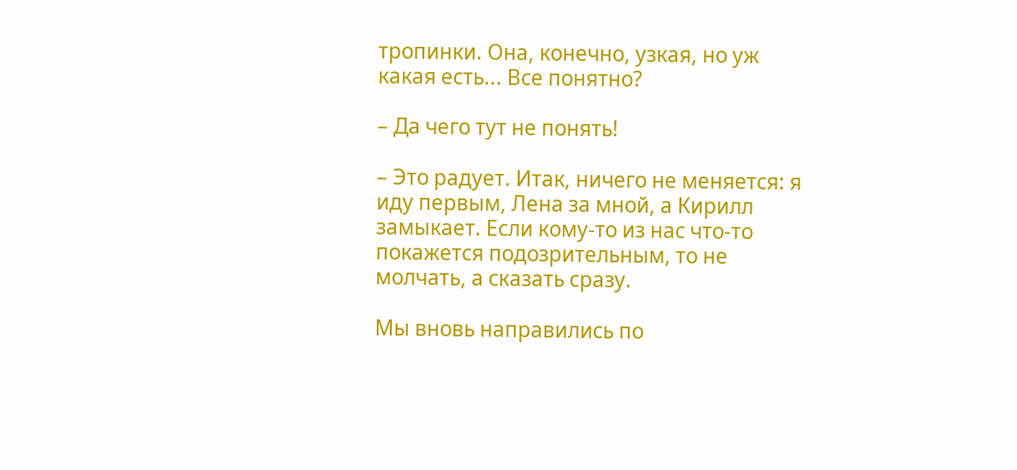тропинки. Она, конечно, узкая, но уж какая есть... Все понятно?

– Да чего тут не понять!

– Это радует. Итак, ничего не меняется: я иду первым, Лена за мной, а Кирилл замыкает. Если кому-то из нас что-то покажется подозрительным, то не молчать, а сказать сразу.

Мы вновь направились по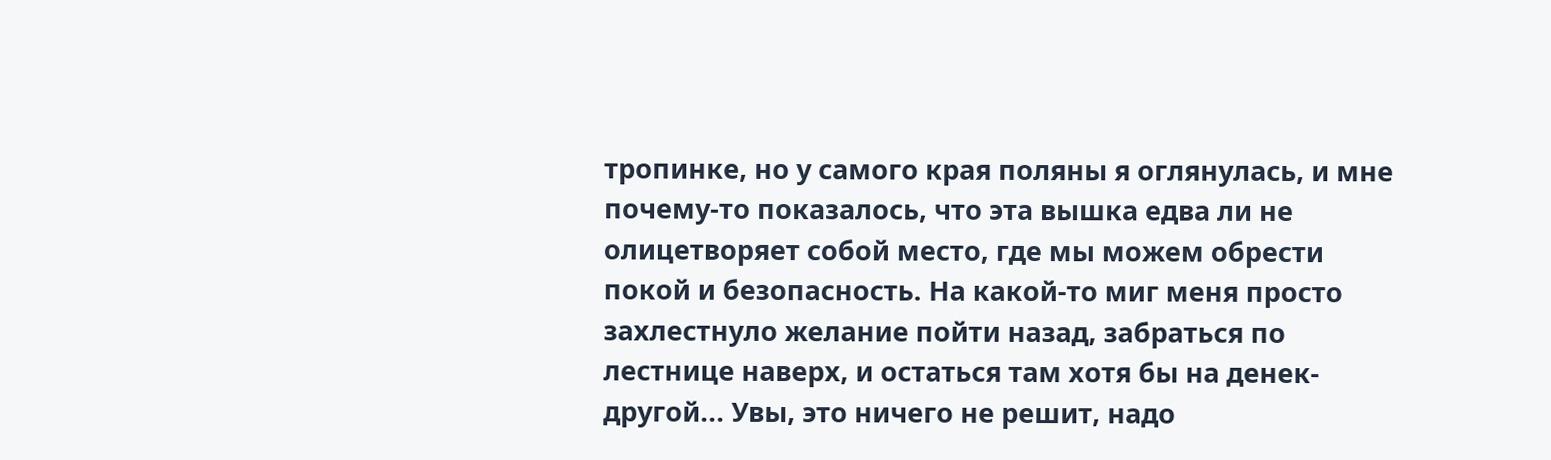тропинке, но у самого края поляны я оглянулась, и мне почему-то показалось, что эта вышка едва ли не олицетворяет собой место, где мы можем обрести покой и безопасность. На какой-то миг меня просто захлестнуло желание пойти назад, забраться по лестнице наверх, и остаться там хотя бы на денек-другой... Увы, это ничего не решит, надо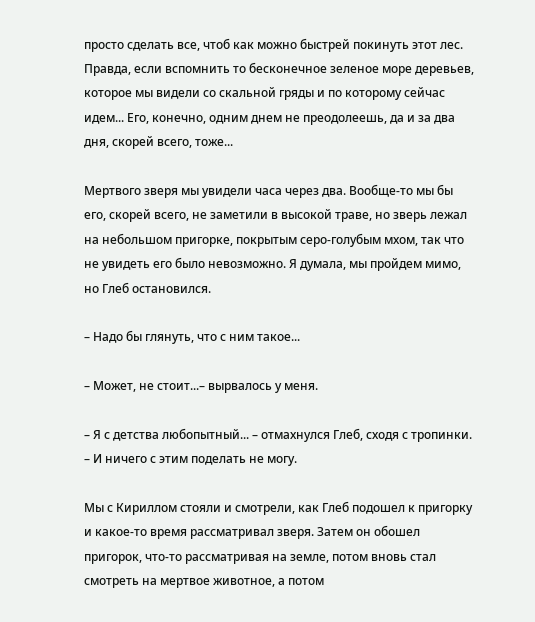просто сделать все, чтоб как можно быстрей покинуть этот лес. Правда, если вспомнить то бесконечное зеленое море деревьев, которое мы видели со скальной гряды и по которому сейчас идем... Его, конечно, одним днем не преодолеешь, да и за два дня, скорей всего, тоже...

Мертвого зверя мы увидели часа через два. Вообще-то мы бы его, скорей всего, не заметили в высокой траве, но зверь лежал на небольшом пригорке, покрытым серо-голубым мхом, так что не увидеть его было невозможно. Я думала, мы пройдем мимо, но Глеб остановился.

– Надо бы глянуть, что с ним такое...

– Может, не стоит...– вырвалось у меня.

– Я с детства любопытный... – отмахнулся Глеб, сходя с тропинки. – И ничего с этим поделать не могу.

Мы с Кириллом стояли и смотрели, как Глеб подошел к пригорку и какое-то время рассматривал зверя. Затем он обошел пригорок, что-то рассматривая на земле, потом вновь стал смотреть на мертвое животное, а потом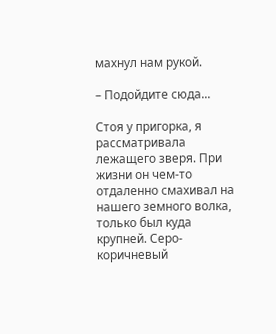махнул нам рукой.

– Подойдите сюда...

Стоя у пригорка, я рассматривала лежащего зверя. При жизни он чем-то отдаленно смахивал на нашего земного волка, только был куда крупней. Серо-коричневый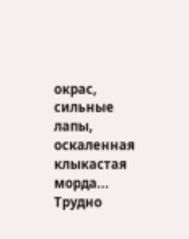окрас, сильные лапы, оскаленная клыкастая морда... Трудно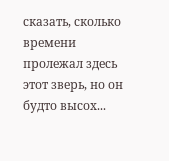сказать, сколько времени пролежал здесь этот зверь, но он будто высох...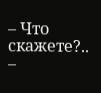– Что скажете?.. –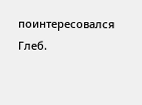поинтересовался Глеб.